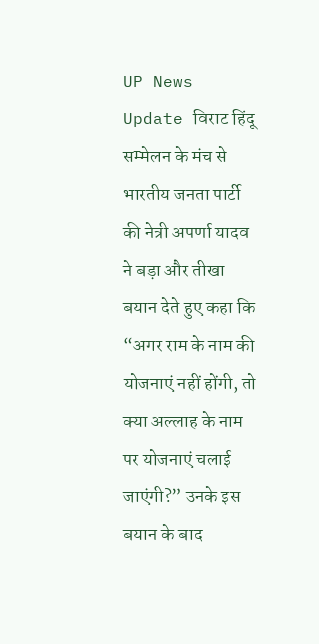UP News Update विराट हिंदू सम्मेलन के मंच से भारतीय जनता पार्टी की नेत्री अपर्णा यादव ने बड़ा और तीखा बयान देते हुए कहा कि “अगर राम के नाम की योजनाएं नहीं होंगी, तो क्या अल्लाह के नाम पर योजनाएं चलाई जाएंगी?” उनके इस बयान के बाद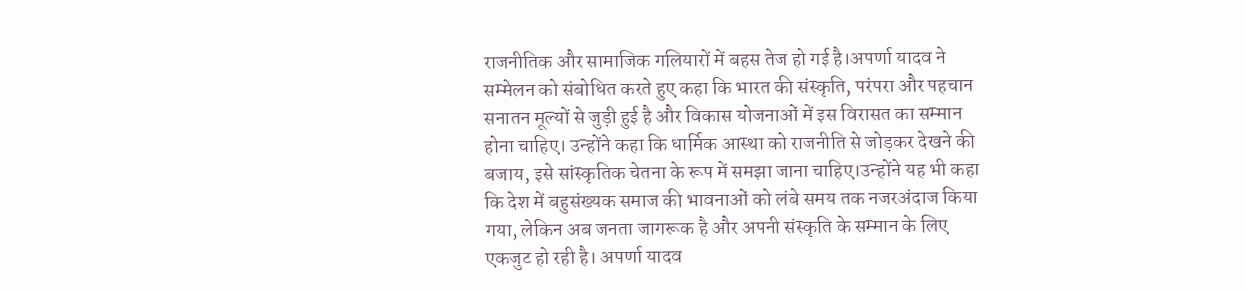राजनीतिक और सामाजिक गलियारों में बहस तेज हो गई है।अपर्णा यादव ने सम्मेलन को संबोधित करते हुए कहा कि भारत की संस्कृति, परंपरा और पहचान सनातन मूल्यों से जुड़ी हुई है और विकास योजनाओं में इस विरासत का सम्मान होना चाहिए। उन्होंने कहा कि धार्मिक आस्था को राजनीति से जोड़कर देखने की बजाय, इसे सांस्कृतिक चेतना के रूप में समझा जाना चाहिए।उन्होंने यह भी कहा कि देश में बहुसंख्यक समाज की भावनाओं को लंबे समय तक नजरअंदाज किया गया, लेकिन अब जनता जागरूक है और अपनी संस्कृति के सम्मान के लिए एकजुट हो रही है। अपर्णा यादव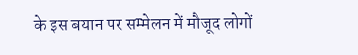के इस बयान पर सम्मेलन में मौजूद लोगों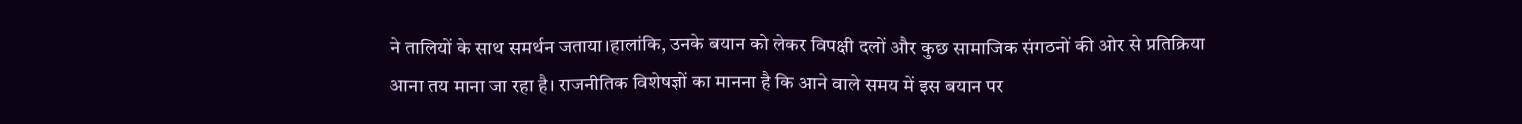ने तालियों के साथ समर्थन जताया।हालांकि, उनके बयान को लेकर विपक्षी दलों और कुछ सामाजिक संगठनों की ओर से प्रतिक्रिया आना तय माना जा रहा है। राजनीतिक विशेषज्ञों का मानना है कि आने वाले समय में इस बयान पर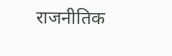राजनीतिक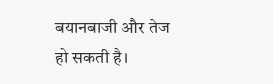बयानबाजी और तेज हो सकती है।